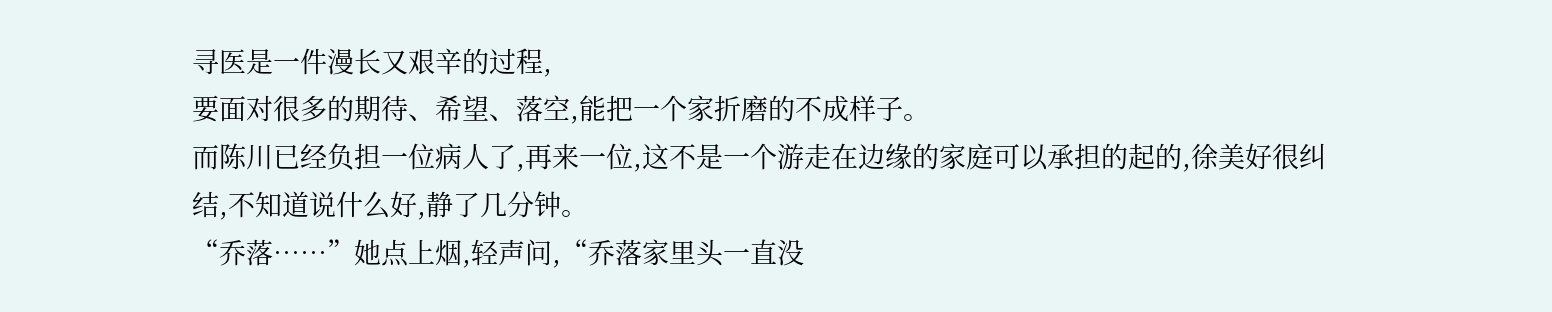寻医是一件漫长又艰辛的过程,
要面对很多的期待、希望、落空,能把一个家折磨的不成样子。
而陈川已经负担一位病人了,再来一位,这不是一个游走在边缘的家庭可以承担的起的,徐美好很纠结,不知道说什么好,静了几分钟。
“乔落……”她点上烟,轻声问,“乔落家里头一直没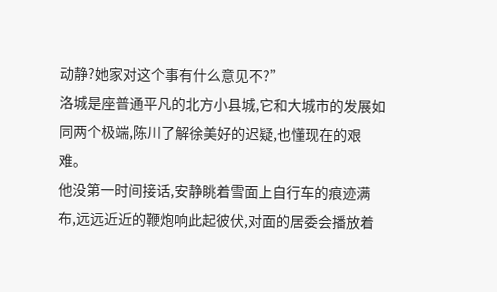动静?她家对这个事有什么意见不?”
洛城是座普通平凡的北方小县城,它和大城市的发展如同两个极端,陈川了解徐美好的迟疑,也懂现在的艰难。
他没第一时间接话,安静眺着雪面上自行车的痕迹满布,远远近近的鞭炮响此起彼伏,对面的居委会播放着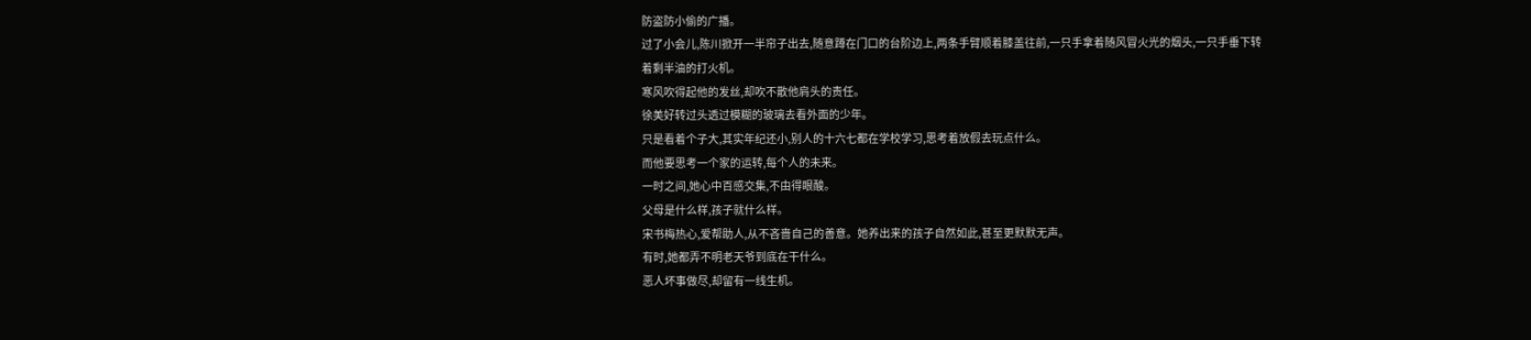防盗防小偷的广播。
过了小会儿,陈川掀开一半帘子出去,随意蹲在门口的台阶边上,两条手臂顺着膝盖往前,一只手拿着随风冒火光的烟头,一只手垂下转着剩半油的打火机。
寒风吹得起他的发丝,却吹不散他肩头的责任。
徐美好转过头透过模糊的玻璃去看外面的少年。
只是看着个子大,其实年纪还小,别人的十六七都在学校学习,思考着放假去玩点什么。
而他要思考一个家的运转,每个人的未来。
一时之间,她心中百感交集,不由得眼酸。
父母是什么样,孩子就什么样。
宋书梅热心,爱帮助人,从不吝啬自己的善意。她养出来的孩子自然如此,甚至更默默无声。
有时,她都弄不明老天爷到底在干什么。
恶人坏事做尽,却留有一线生机。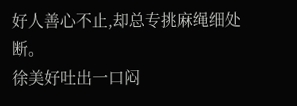好人善心不止,却总专挑麻绳细处断。
徐美好吐出一口闷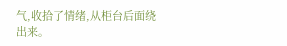气,收拾了情绪,从柜台后面绕出来。